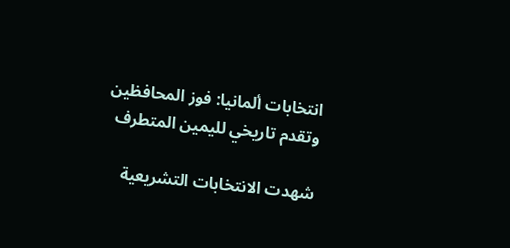انتخابات ألمانيا: فوز المحافظين وتقدم تاريخي لليمين المتطرف

شهدت الانتخابات التشريعية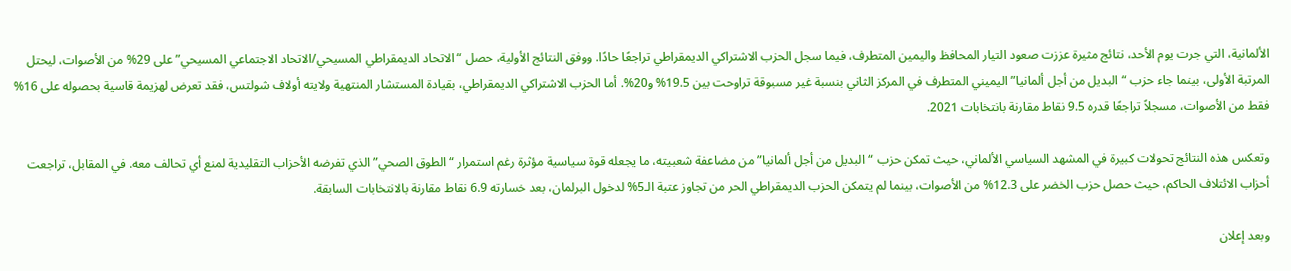الألمانية، التي جرت يوم الأحد، نتائج مثيرة عززت صعود التيار المحافظ واليمين المتطرف، فيما سجل الحزب الاشتراكي الديمقراطي تراجعًا حادًا. ووفق النتائج الأولية، حصل “الاتحاد الديمقراطي المسيحي/الاتحاد الاجتماعي المسيحي” على 29% من الأصوات، ليحتل المرتبة الأولى، بينما جاء حزب “البديل من أجل ألمانيا” اليميني المتطرف في المركز الثاني بنسبة غير مسبوقة تراوحت بين 19.5% و20%. أما الحزب الاشتراكي الديمقراطي، بقيادة المستشار المنتهية ولايته أولاف شولتس، فقد تعرض لهزيمة قاسية بحصوله على 16% فقط من الأصوات، مسجلاً تراجعًا قدره 9.5 نقاط مقارنة بانتخابات 2021.

وتعكس هذه النتائج تحولات كبيرة في المشهد السياسي الألماني، حيث تمكن حزب “البديل من أجل ألمانيا” من مضاعفة شعبيته، ما يجعله قوة سياسية مؤثرة رغم استمرار “الطوق الصحي” الذي تفرضه الأحزاب التقليدية لمنع أي تحالف معه. في المقابل، تراجعت أحزاب الائتلاف الحاكم، حيث حصل حزب الخضر على 12.3% من الأصوات، بينما لم يتمكن الحزب الديمقراطي الحر من تجاوز عتبة الـ5% لدخول البرلمان، بعد خسارته 6.9 نقاط مقارنة بالانتخابات السابقة.

وبعد إعلان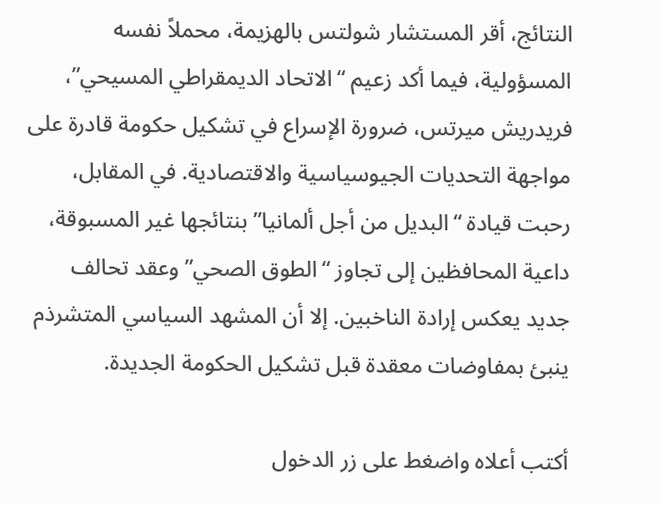النتائج، أقر المستشار شولتس بالهزيمة، محملاً نفسه المسؤولية، فيما أكد زعيم “الاتحاد الديمقراطي المسيحي”، فريدريش ميرتس، ضرورة الإسراع في تشكيل حكومة قادرة على مواجهة التحديات الجيوسياسية والاقتصادية. في المقابل، رحبت قيادة “البديل من أجل ألمانيا” بنتائجها غير المسبوقة، داعية المحافظين إلى تجاوز “الطوق الصحي” وعقد تحالف جديد يعكس إرادة الناخبين. إلا أن المشهد السياسي المتشرذم ينبئ بمفاوضات معقدة قبل تشكيل الحكومة الجديدة.

أكتب أعلاه واضغط على زر الدخول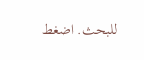للبحث. اضغط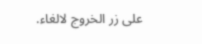على زر الخروج لالغاء.